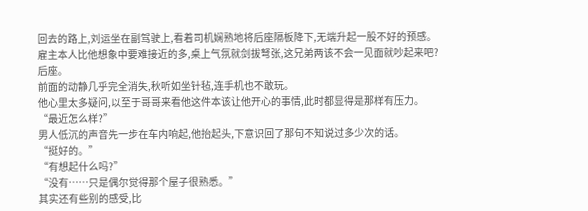回去的路上,刘运坐在副驾驶上,看着司机娴熟地将后座隔板降下,无端升起一股不好的预感。
雇主本人比他想象中要难接近的多,桌上气氛就剑拔弩张,这兄弟两该不会一见面就吵起来吧?
后座。
前面的动静几乎完全消失,秋听如坐针毡,连手机也不敢玩。
他心里太多疑问,以至于哥哥来看他这件本该让他开心的事情,此时都显得是那样有压力。
“最近怎么样?”
男人低沉的声音先一步在车内响起,他抬起头,下意识回了那句不知说过多少次的话。
“挺好的。”
“有想起什么吗?”
“没有……只是偶尔觉得那个屋子很熟悉。”
其实还有些别的感受,比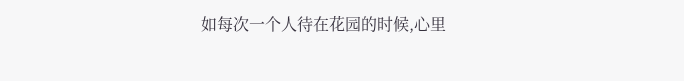如每次一个人待在花园的时候,心里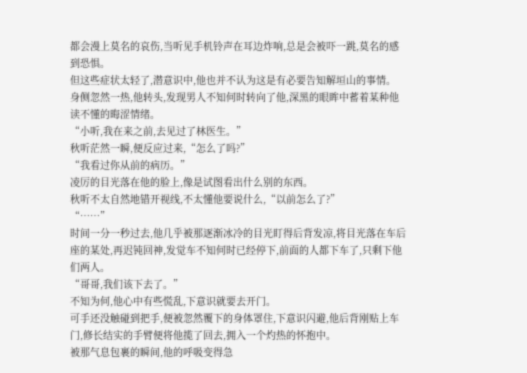都会漫上莫名的哀伤,当听见手机铃声在耳边炸响,总是会被吓一跳,莫名的感到恐惧。
但这些症状太轻了,潜意识中,他也并不认为这是有必要告知解垣山的事情。
身侧忽然一热,他转头,发现男人不知何时转向了他,深黑的眼眸中蓄着某种他读不懂的晦涩情绪。
“小听,我在来之前,去见过了林医生。”
秋听茫然一瞬,便反应过来,“怎么了吗?”
“我看过你从前的病历。”
凌厉的目光落在他的脸上,像是试图看出什么别的东西。
秋听不太自然地错开视线,不太懂他要说什么,“以前怎么了?”
“……”
时间一分一秒过去,他几乎被那逐渐冰冷的目光盯得后背发凉,将目光落在车后座的某处,再迟钝回神,发觉车不知何时已经停下,前面的人都下车了,只剩下他们两人。
“哥哥,我们该下去了。”
不知为何,他心中有些慌乱,下意识就要去开门。
可手还没触碰到把手,便被忽然覆下的身体罩住,下意识闪避,他后背刚贴上车门,修长结实的手臂便将他揽了回去,拥入一个灼热的怀抱中。
被那气息包裹的瞬间,他的呼吸变得急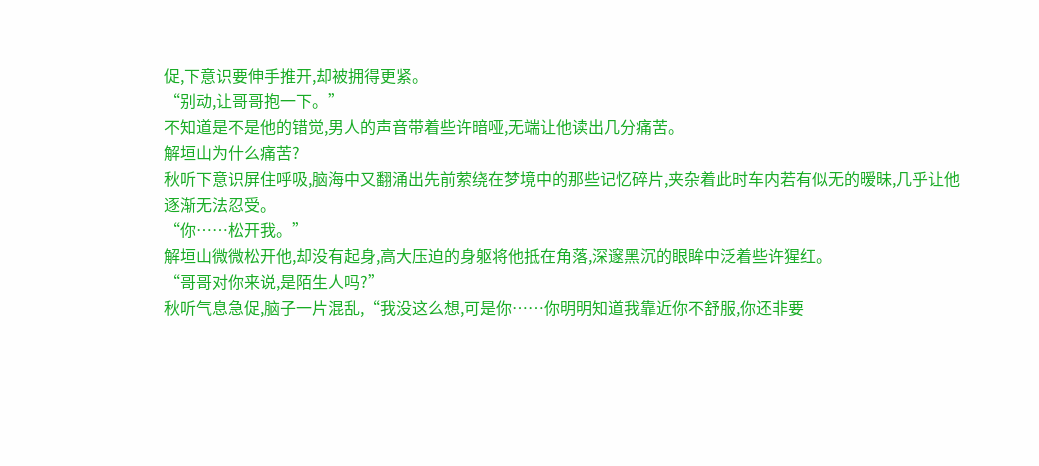促,下意识要伸手推开,却被拥得更紧。
“别动,让哥哥抱一下。”
不知道是不是他的错觉,男人的声音带着些许暗哑,无端让他读出几分痛苦。
解垣山为什么痛苦?
秋听下意识屏住呼吸,脑海中又翻涌出先前萦绕在梦境中的那些记忆碎片,夹杂着此时车内若有似无的暧昧,几乎让他逐渐无法忍受。
“你……松开我。”
解垣山微微松开他,却没有起身,高大压迫的身躯将他抵在角落,深邃黑沉的眼眸中泛着些许猩红。
“哥哥对你来说,是陌生人吗?”
秋听气息急促,脑子一片混乱,“我没这么想,可是你……你明明知道我靠近你不舒服,你还非要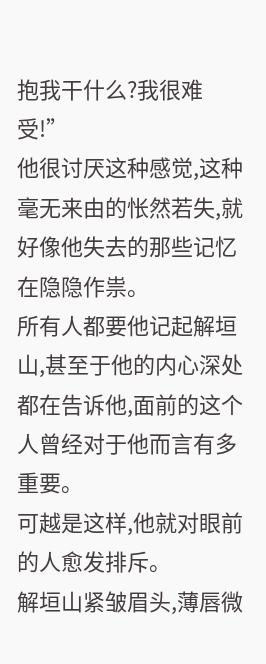抱我干什么?我很难受!”
他很讨厌这种感觉,这种毫无来由的怅然若失,就好像他失去的那些记忆在隐隐作祟。
所有人都要他记起解垣山,甚至于他的内心深处都在告诉他,面前的这个人曾经对于他而言有多重要。
可越是这样,他就对眼前的人愈发排斥。
解垣山紧皱眉头,薄唇微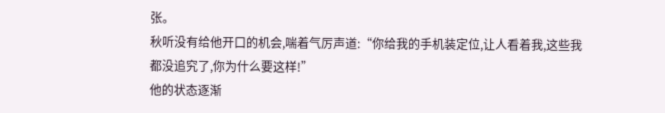张。
秋听没有给他开口的机会,喘着气厉声道:“你给我的手机装定位,让人看着我,这些我都没追究了,你为什么要这样!”
他的状态逐渐